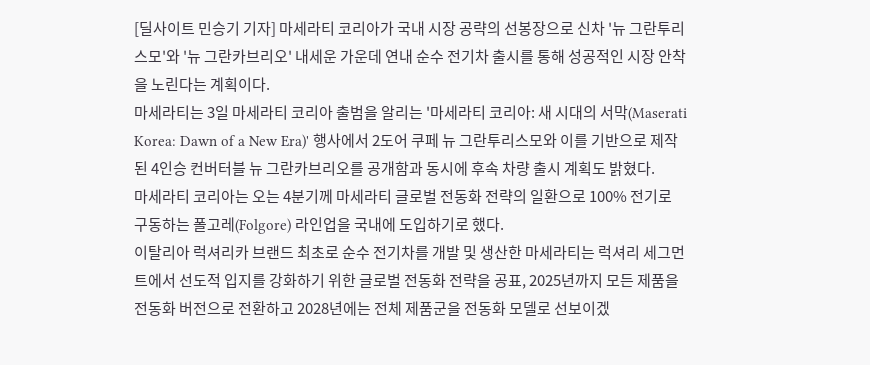[딜사이트 민승기 기자] 마세라티 코리아가 국내 시장 공략의 선봉장으로 신차 '뉴 그란투리스모'와 '뉴 그란카브리오' 내세운 가운데 연내 순수 전기차 출시를 통해 성공적인 시장 안착을 노린다는 계획이다.
마세라티는 3일 마세라티 코리아 출범을 알리는 '마세라티 코리아: 새 시대의 서막(Maserati Korea: Dawn of a New Era)' 행사에서 2도어 쿠페 뉴 그란투리스모와 이를 기반으로 제작된 4인승 컨버터블 뉴 그란카브리오를 공개함과 동시에 후속 차량 출시 계획도 밝혔다.
마세라티 코리아는 오는 4분기께 마세라티 글로벌 전동화 전략의 일환으로 100% 전기로 구동하는 폴고레(Folgore) 라인업을 국내에 도입하기로 했다.
이탈리아 럭셔리카 브랜드 최초로 순수 전기차를 개발 및 생산한 마세라티는 럭셔리 세그먼트에서 선도적 입지를 강화하기 위한 글로벌 전동화 전략을 공표, 2025년까지 모든 제품을 전동화 버전으로 전환하고 2028년에는 전체 제품군을 전동화 모델로 선보이겠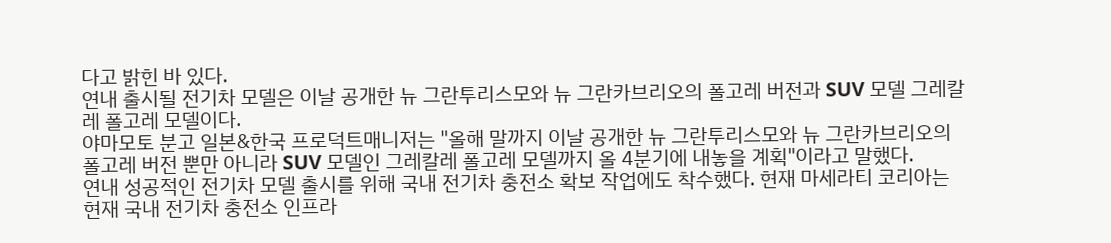다고 밝힌 바 있다.
연내 출시될 전기차 모델은 이날 공개한 뉴 그란투리스모와 뉴 그란카브리오의 폴고레 버전과 SUV 모델 그레칼레 폴고레 모델이다.
야마모토 분고 일본&한국 프로덕트매니저는 "올해 말까지 이날 공개한 뉴 그란투리스모와 뉴 그란카브리오의 폴고레 버전 뿐만 아니라 SUV 모델인 그레칼레 폴고레 모델까지 올 4분기에 내놓을 계획"이라고 말했다.
연내 성공적인 전기차 모델 출시를 위해 국내 전기차 충전소 확보 작업에도 착수했다. 현재 마세라티 코리아는 현재 국내 전기차 충전소 인프라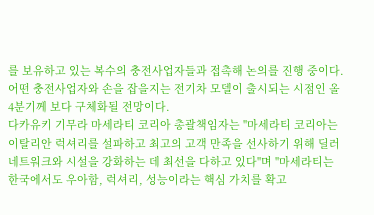를 보유하고 있는 복수의 충전사업자들과 접촉해 논의를 진행 중이다. 어떤 충전사업자와 손을 잡을지는 전기차 모델이 출시되는 시점인 올 4분기께 보다 구체화될 전망이다.
다카유키 기무라 마세라티 코리아 총괄책임자는 "마세라티 코리아는 이탈리안 럭셔리를 설파하고 최고의 고객 만족을 선사하기 위해 딜러 네트워크와 시설을 강화하는 데 최선을 다하고 있다"며 "마세라티는 한국에서도 우아함, 럭셔리, 성능이라는 핵심 가치를 확고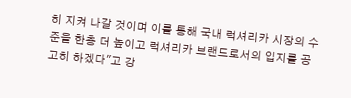히 지켜 나갈 것이며 이를 통해 국내 럭셔리카 시장의 수준을 한층 더 높이고 럭셔리카 브랜드로서의 입지를 공고히 하겠다"고 강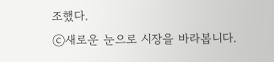조했다.
ⓒ새로운 눈으로 시장을 바라봅니다.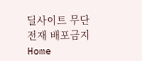딜사이트 무단전재 배포금지
Home